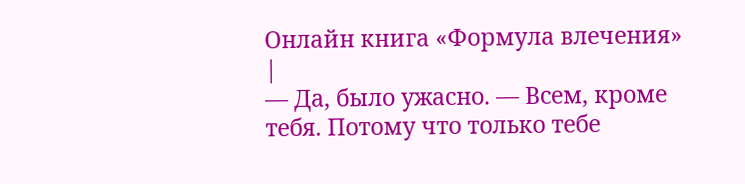Онлайн книга «Формула влечения»
|
— Да, было ужасно. — Всем, кроме тебя. Потому что только тебе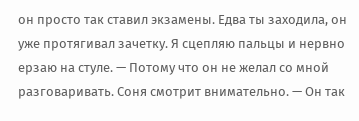он просто так ставил экзамены. Едва ты заходила, он уже протягивал зачетку. Я сцепляю пальцы и нервно ерзаю на стуле. — Потому что он не желал со мной разговаривать. Соня смотрит внимательно. — Он так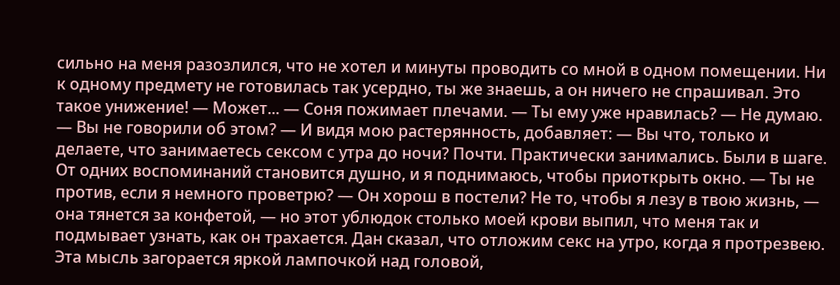сильно на меня разозлился, что не хотел и минуты проводить со мной в одном помещении. Ни к одному предмету не готовилась так усердно, ты же знаешь, а он ничего не спрашивал. Это такое унижение! — Может... — Соня пожимает плечами. — Ты ему уже нравилась? — Не думаю. — Вы не говорили об этом? — И видя мою растерянность, добавляет: — Вы что, только и делаете, что занимаетесь сексом с утра до ночи? Почти. Практически занимались. Были в шаге. От одних воспоминаний становится душно, и я поднимаюсь, чтобы приоткрыть окно. — Ты не против, если я немного проветрю? — Он хорош в постели? Не то, чтобы я лезу в твою жизнь, — она тянется за конфетой, — но этот ублюдок столько моей крови выпил, что меня так и подмывает узнать, как он трахается. Дан сказал, что отложим секс на утро, когда я протрезвею. Эта мысль загорается яркой лампочкой над головой,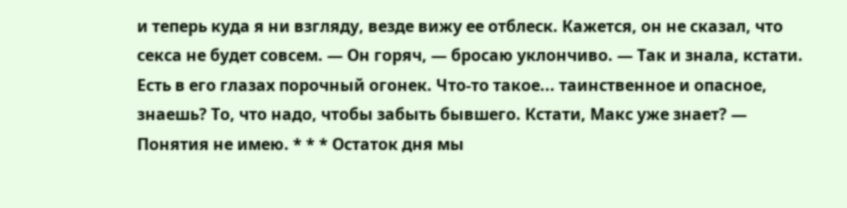и теперь куда я ни взгляду, везде вижу ее отблеск. Кажется, он не сказал, что секса не будет совсем. — Он горяч, — бросаю уклончиво. — Так и знала, кстати. Есть в его глазах порочный огонек. Что-то такое... таинственное и опасное, знаешь? То, что надо, чтобы забыть бывшего. Кстати, Макс уже знает? — Понятия не имею. * * * Остаток дня мы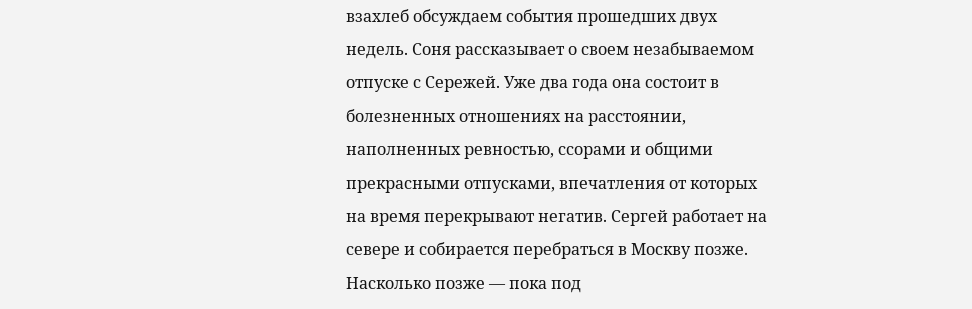взахлеб обсуждаем события прошедших двух недель. Соня рассказывает о своем незабываемом отпуске с Сережей. Уже два года она состоит в болезненных отношениях на расстоянии, наполненных ревностью, ссорами и общими прекрасными отпусками, впечатления от которых на время перекрывают негатив. Сергей работает на севере и собирается перебраться в Москву позже. Насколько позже — пока под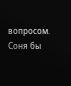вопросом. Соня бы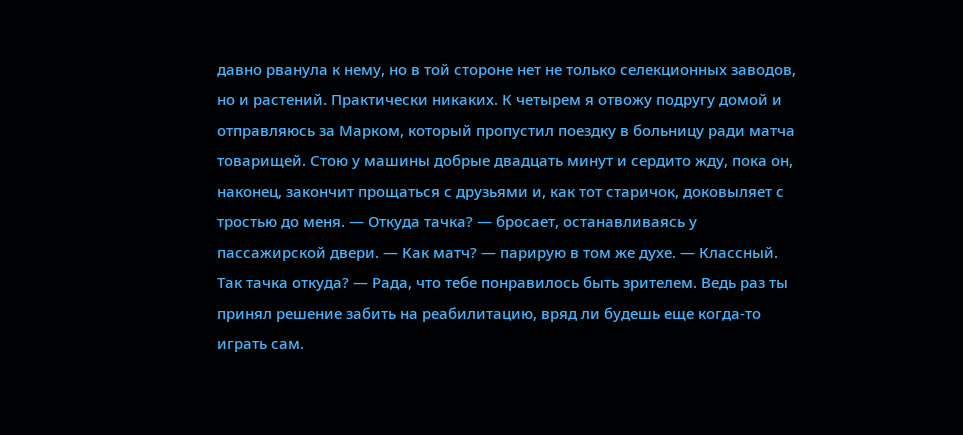давно рванула к нему, но в той стороне нет не только селекционных заводов, но и растений. Практически никаких. К четырем я отвожу подругу домой и отправляюсь за Марком, который пропустил поездку в больницу ради матча товарищей. Стою у машины добрые двадцать минут и сердито жду, пока он, наконец, закончит прощаться с друзьями и, как тот старичок, доковыляет с тростью до меня. — Откуда тачка? — бросает, останавливаясь у пассажирской двери. — Как матч? — парирую в том же духе. — Классный. Так тачка откуда? — Рада, что тебе понравилось быть зрителем. Ведь раз ты принял решение забить на реабилитацию, вряд ли будешь еще когда-то играть сам.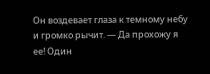Он воздевает глаза к темному небу и громко рычит. — Да прохожу я ее! Один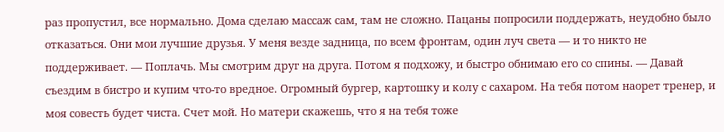раз пропустил, все нормально. Дома сделаю массаж сам, там не сложно. Пацаны попросили поддержать, неудобно было отказаться. Они мои лучшие друзья. У меня везде задница, по всем фронтам, один луч света — и то никто не поддерживает. — Поплачь. Мы смотрим друг на друга. Потом я подхожу, и быстро обнимаю его со спины. — Давай съездим в бистро и купим что-то вредное. Огромный бургер, картошку и колу с сахаром. На тебя потом наорет тренер, и моя совесть будет чиста. Счет мой. Но матери скажешь, что я на тебя тоже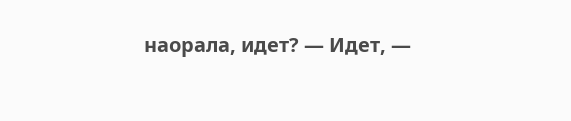наорала, идет? — Идет, —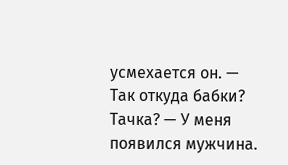усмехается он. — Так откуда бабки? Тачка? — У меня появился мужчина.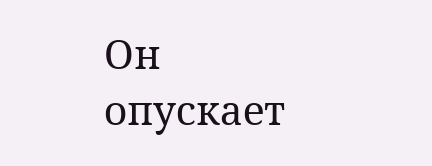Он опускает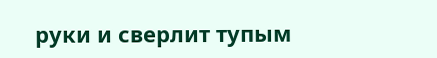руки и сверлит тупым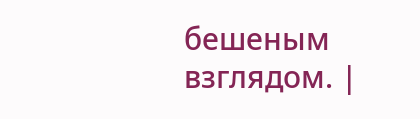бешеным взглядом. |